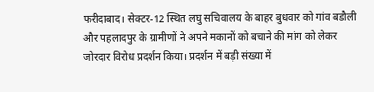फरीदाबाद। सेक्टर-12 स्थित लघु सचिवालय के बाहर बुधवार को गांव बडौली और पहलादपुर के ग्रामीणों ने अपने मकानों को बचाने की मांग को लेकर जोरदार विरोध प्रदर्शन किया। प्रदर्शन में बड़ी संख्या में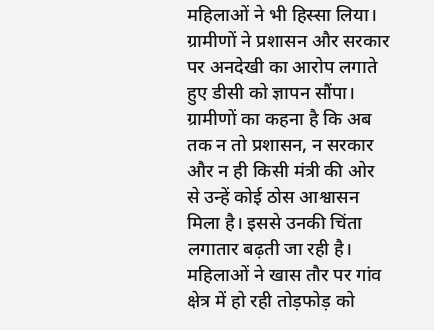महिलाओं ने भी हिस्सा लिया। ग्रामीणों ने प्रशासन और सरकार पर अनदेखी का आरोप लगाते हुए डीसी को ज्ञापन सौंपा।
ग्रामीणों का कहना है कि अब तक न तो प्रशासन, न सरकार और न ही किसी मंत्री की ओर से उन्हें कोई ठोस आश्वासन मिला है। इससे उनकी चिंता लगातार बढ़ती जा रही है। महिलाओं ने खास तौर पर गांव क्षेत्र में हो रही तोड़फोड़ को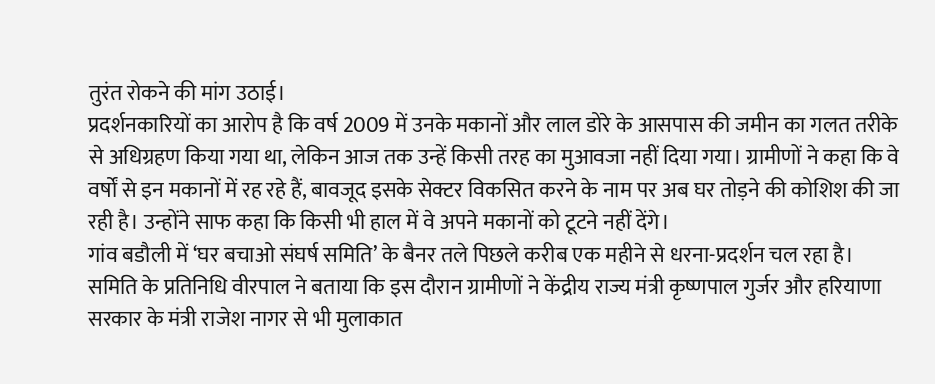तुरंत रोकने की मांग उठाई।
प्रदर्शनकारियों का आरोप है कि वर्ष 2009 में उनके मकानों और लाल डोरे के आसपास की जमीन का गलत तरीके से अधिग्रहण किया गया था, लेकिन आज तक उन्हें किसी तरह का मुआवजा नहीं दिया गया। ग्रामीणों ने कहा कि वे वर्षों से इन मकानों में रह रहे हैं, बावजूद इसके सेक्टर विकसित करने के नाम पर अब घर तोड़ने की कोशिश की जा रही है। उन्होंने साफ कहा कि किसी भी हाल में वे अपने मकानों को टूटने नहीं देंगे।
गांव बडौली में ‘घर बचाओ संघर्ष समिति’ के बैनर तले पिछले करीब एक महीने से धरना-प्रदर्शन चल रहा है। समिति के प्रतिनिधि वीरपाल ने बताया कि इस दौरान ग्रामीणों ने केंद्रीय राज्य मंत्री कृष्णपाल गुर्जर और हरियाणा सरकार के मंत्री राजेश नागर से भी मुलाकात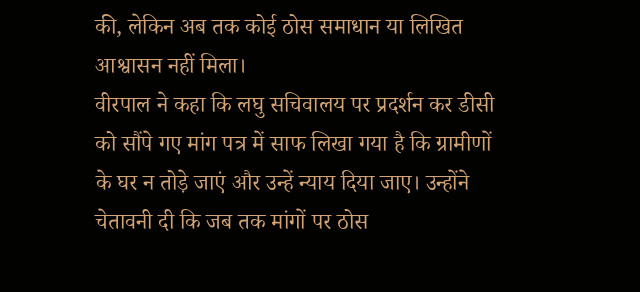की, लेकिन अब तक कोई ठोस समाधान या लिखित आश्वासन नहीं मिला।
वीरपाल ने कहा कि लघु सचिवालय पर प्रदर्शन कर डीसी को सौंपे गए मांग पत्र में साफ लिखा गया है कि ग्रामीणों के घर न तोड़े जाएं और उन्हें न्याय दिया जाए। उन्होंने चेतावनी दी कि जब तक मांगों पर ठोस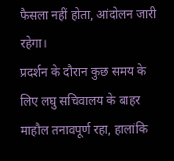फैसला नहीं होता, आंदोलन जारी रहेगा।
प्रदर्शन के दौरान कुछ समय के लिए लघु सचिवालय के बाहर माहौल तनावपूर्ण रहा, हालांकि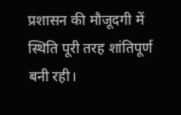प्रशासन की मौजूदगी में स्थिति पूरी तरह शांतिपूर्ण बनी रही।